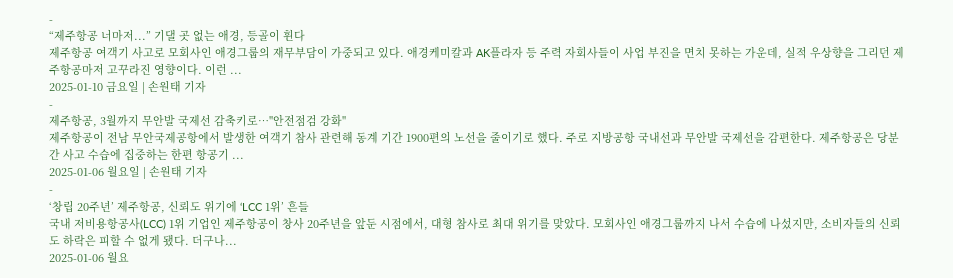-
“제주항공 너마저...” 기댈 곳 없는 애경, 등골이 휜다
제주항공 여객기 사고로 모회사인 애경그룹의 재무부담이 가중되고 있다. 애경케미칼과 AK플라자 등 주력 자회사들이 사업 부진을 면치 못하는 가운데, 실적 우상향을 그리던 제주항공마저 고꾸라진 영향이다. 이런 ...
2025-01-10 금요일 | 손원태 기자
-
제주항공, 3월까지 무안발 국제선 감축키로…"안전점검 강화"
제주항공이 전남 무안국제공항에서 발생한 여객기 참사 관련해 동계 기간 1900편의 노선을 줄이기로 했다. 주로 지방공항 국내선과 무안발 국제선을 감편한다. 제주항공은 당분간 사고 수습에 집중하는 한편 항공기 ...
2025-01-06 월요일 | 손원태 기자
-
‘창립 20주년’ 제주항공, 신뢰도 위기에 ‘LCC 1위’ 흔들
국내 저비용항공사(LCC) 1위 기업인 제주항공이 창사 20주년을 앞둔 시점에서, 대형 참사로 최대 위기를 맞았다. 모회사인 애경그룹까지 나서 수습에 나섰지만, 소비자들의 신뢰도 하락은 피할 수 없게 됐다. 더구나...
2025-01-06 월요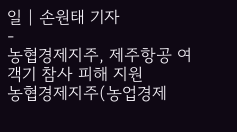일 | 손원태 기자
-
농협경제지주, 제주항공 여객기 참사 피해 지원
농협경제지주(농업경제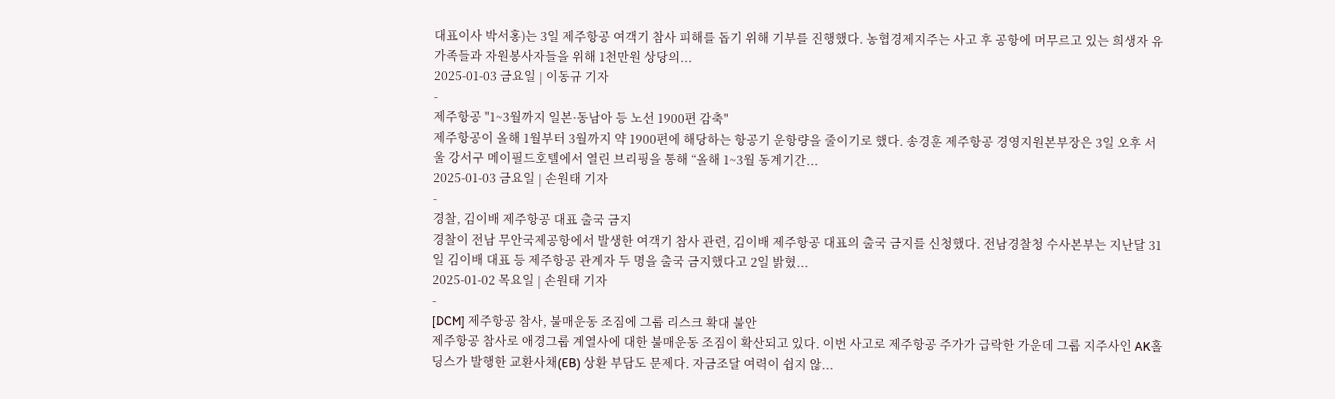대표이사 박서홍)는 3일 제주항공 여객기 참사 피해를 돕기 위해 기부를 진행했다. 농협경제지주는 사고 후 공항에 머무르고 있는 희생자 유가족들과 자원봉사자들을 위해 1천만원 상당의...
2025-01-03 금요일 | 이동규 기자
-
제주항공 "1~3월까지 일본·동남아 등 노선 1900편 감축"
제주항공이 올해 1월부터 3월까지 약 1900편에 해당하는 항공기 운항량을 줄이기로 했다. 송경훈 제주항공 경영지원본부장은 3일 오후 서울 강서구 메이필드호텔에서 열린 브리핑을 통해 “올해 1~3월 동계기간...
2025-01-03 금요일 | 손원태 기자
-
경찰, 김이배 제주항공 대표 출국 금지
경찰이 전남 무안국제공항에서 발생한 여객기 참사 관련, 김이배 제주항공 대표의 출국 금지를 신청했다. 전남경찰청 수사본부는 지난달 31일 김이배 대표 등 제주항공 관계자 두 명을 출국 금지했다고 2일 밝혔...
2025-01-02 목요일 | 손원태 기자
-
[DCM] 제주항공 참사, 불매운동 조짐에 그룹 리스크 확대 불안
제주항공 참사로 애경그룹 계열사에 대한 불매운동 조짐이 확산되고 있다. 이번 사고로 제주항공 주가가 급락한 가운데 그룹 지주사인 AK홀딩스가 발행한 교환사채(EB) 상환 부담도 문제다. 자금조달 여력이 쉽지 않...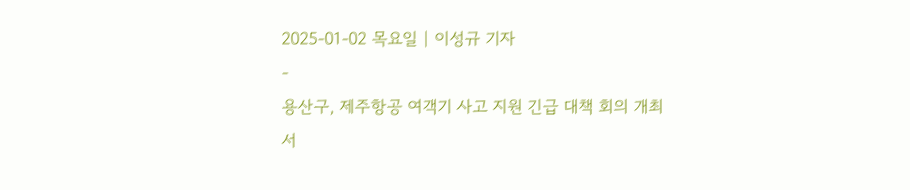2025-01-02 목요일 | 이성규 기자
-
용산구, 제주항공 여객기 사고 지원 긴급 대책 회의 개최
서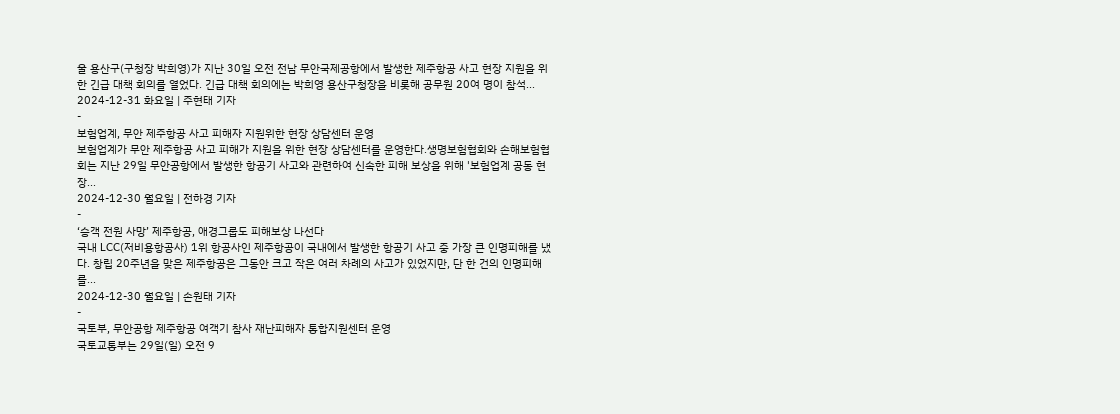울 용산구(구청장 박희영)가 지난 30일 오전 전남 무안국제공항에서 발생한 제주항공 사고 현장 지원을 위한 긴급 대책 회의를 열었다. 긴급 대책 회의에는 박희영 용산구청장을 비롯해 공무원 20여 명이 참석...
2024-12-31 화요일 | 주현태 기자
-
보험업계, 무안 제주항공 사고 피해자 지원위한 현장 상담센터 운영
보험업계가 무안 제주항공 사고 피해가 지원을 위한 현장 상담센터를 운영한다.생명보험협회와 손해보험협회는 지난 29일 무안공항에서 발생한 항공기 사고와 관련하여 신속한 피해 보상을 위해 '보험업계 공동 현장...
2024-12-30 월요일 | 전하경 기자
-
‘승객 전원 사망’ 제주항공, 애경그룹도 피해보상 나선다
국내 LCC(저비용항공사) 1위 항공사인 제주항공이 국내에서 발생한 항공기 사고 중 가장 큰 인명피해를 냈다. 창립 20주년을 맞은 제주항공은 그동안 크고 작은 여러 차례의 사고가 있었지만, 단 한 건의 인명피해를...
2024-12-30 월요일 | 손원태 기자
-
국토부, 무안공항 제주항공 여객기 참사 재난피해자 통합지원센터 운영
국토교통부는 29일(일) 오전 9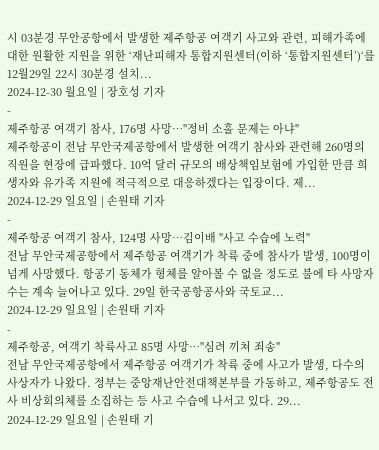시 03분경 무안공항에서 발생한 제주항공 여객기 사고와 관련, 피해가족에 대한 원활한 지원을 위한 ‘재난피해자 통합지원센터(이하 ‘통합지원센터’)‘를 12월29일 22시 30분경 설치...
2024-12-30 월요일 | 장호성 기자
-
제주항공 여객기 참사, 176명 사망…"정비 소홀 문제는 아냐"
제주항공이 전남 무안국제공항에서 발생한 여객기 참사와 관련해 260명의 직원을 현장에 급파했다. 10억 달러 규모의 배상책임보험에 가입한 만큼 희생자와 유가족 지원에 적극적으로 대응하겠다는 입장이다. 제...
2024-12-29 일요일 | 손원태 기자
-
제주항공 여객기 참사, 124명 사망…김이배 "사고 수습에 노력"
전남 무안국제공항에서 제주항공 여객기가 착륙 중에 참사가 발생, 100명이 넘게 사망했다. 항공기 동체가 형체를 알아볼 수 없을 정도로 불에 타 사망자 수는 계속 늘어나고 있다. 29일 한국공항공사와 국토교...
2024-12-29 일요일 | 손원태 기자
-
제주항공, 여객기 착륙사고 85명 사망…"심려 끼쳐 죄송"
전남 무안국제공항에서 제주항공 여객기가 착륙 중에 사고가 발생, 다수의 사상자가 나왔다. 정부는 중앙재난안전대책본부를 가동하고, 제주항공도 전사 비상회의체를 소집하는 등 사고 수습에 나서고 있다. 29...
2024-12-29 일요일 | 손원태 기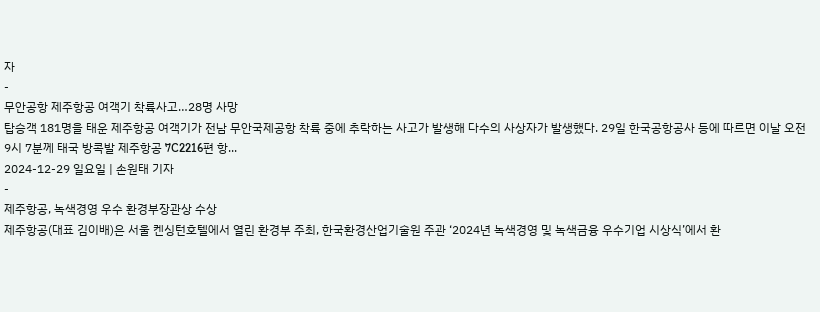자
-
무안공항 제주항공 여객기 착륙사고…28명 사망
탑승객 181명을 태운 제주항공 여객기가 전남 무안국제공항 착륙 중에 추락하는 사고가 발생해 다수의 사상자가 발생했다. 29일 한국공항공사 등에 따르면 이날 오전 9시 7분께 태국 방콕발 제주항공 7C2216편 항...
2024-12-29 일요일 | 손원태 기자
-
제주항공, 녹색경영 우수 환경부장관상 수상
제주항공(대표 김이배)은 서울 켄싱턴호텔에서 열린 환경부 주최, 한국환경산업기술원 주관 ‘2024년 녹색경영 및 녹색금융 우수기업 시상식’에서 환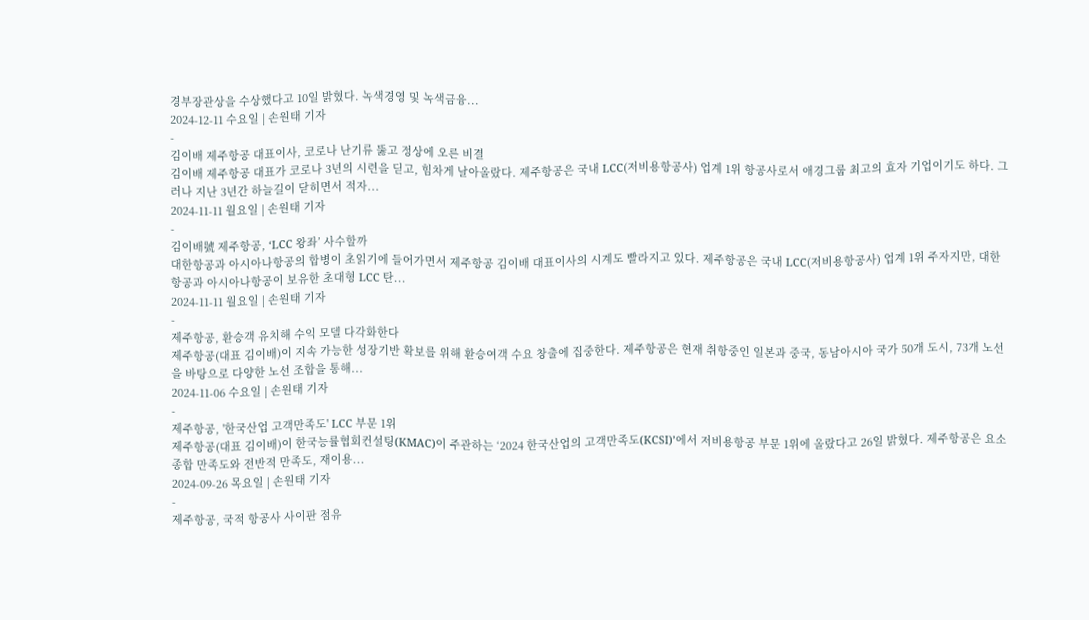경부장관상을 수상했다고 10일 밝혔다. 녹색경영 및 녹색금융...
2024-12-11 수요일 | 손원태 기자
-
김이배 제주항공 대표이사, 코로나 난기류 뚫고 정상에 오른 비결
김이배 제주항공 대표가 코로나 3년의 시련을 딛고, 힘차게 날아올랐다. 제주항공은 국내 LCC(저비용항공사) 업계 1위 항공사로서 애경그룹 최고의 효자 기업이기도 하다. 그러나 지난 3년간 하늘길이 닫히면서 적자...
2024-11-11 월요일 | 손원태 기자
-
김이배號 제주항공, ‘LCC 왕좌’ 사수할까
대한항공과 아시아나항공의 합병이 초읽기에 들어가면서 제주항공 김이배 대표이사의 시계도 빨라지고 있다. 제주항공은 국내 LCC(저비용항공사) 업계 1위 주자지만, 대한항공과 아시아나항공이 보유한 초대형 LCC 탄...
2024-11-11 월요일 | 손원태 기자
-
제주항공, 환승객 유치해 수익 모델 다각화한다
제주항공(대표 김이배)이 지속 가능한 성장기반 확보를 위해 환승여객 수요 창출에 집중한다. 제주항공은 현재 취항중인 일본과 중국, 동남아시아 국가 50개 도시, 73개 노선을 바탕으로 다양한 노선 조합을 통해...
2024-11-06 수요일 | 손원태 기자
-
제주항공, '한국산업 고객만족도' LCC 부문 1위
제주항공(대표 김이배)이 한국능률협회컨설팅(KMAC)이 주관하는 ‘2024 한국산업의 고객만족도(KCSI)’에서 저비용항공 부문 1위에 올랐다고 26일 밝혔다. 제주항공은 요소 종합 만족도와 전반적 만족도, 재이용...
2024-09-26 목요일 | 손원태 기자
-
제주항공, 국적 항공사 사이판 점유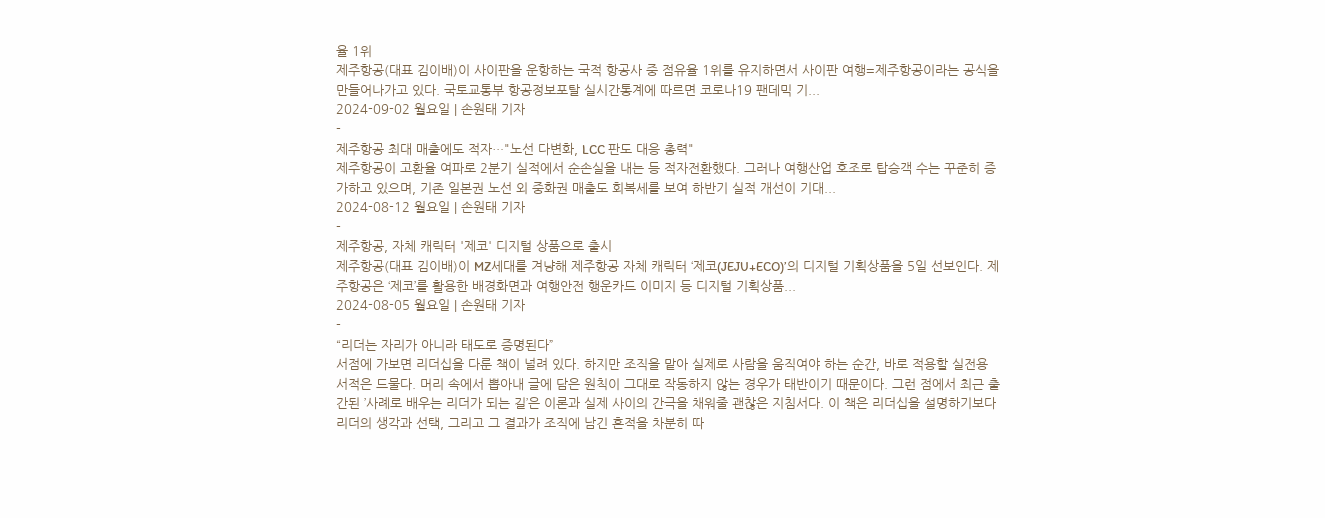율 1위
제주항공(대표 김이배)이 사이판을 운항하는 국적 항공사 중 점유율 1위를 유지하면서 사이판 여행=제주항공이라는 공식을 만들어나가고 있다. 국토교통부 항공정보포탈 실시간통계에 따르면 코로나19 팬데믹 기...
2024-09-02 월요일 | 손원태 기자
-
제주항공 최대 매출에도 적자…"노선 다변화, LCC 판도 대응 총력"
제주항공이 고환율 여파로 2분기 실적에서 순손실을 내는 등 적자전환했다. 그러나 여행산업 호조로 탑승객 수는 꾸준히 증가하고 있으며, 기존 일본권 노선 외 중화권 매출도 회복세를 보여 하반기 실적 개선이 기대...
2024-08-12 월요일 | 손원태 기자
-
제주항공, 자체 캐릭터 '제코' 디지털 상품으로 출시
제주항공(대표 김이배)이 MZ세대를 겨냥해 제주항공 자체 캐릭터 ‘제코(JEJU+ECO)’의 디지털 기획상품을 5일 선보인다. 제주항공은 ‘제코’를 활용한 배경화면과 여행안전 행운카드 이미지 등 디지털 기획상품...
2024-08-05 월요일 | 손원태 기자
-
“리더는 자리가 아니라 태도로 증명된다”
서점에 가보면 리더십을 다룬 책이 널려 있다. 하지만 조직을 맡아 실제로 사람을 움직여야 하는 순간, 바로 적용할 실전용 서적은 드물다. 머리 속에서 뽑아내 글에 담은 원칙이 그대로 작동하지 않는 경우가 태반이기 때문이다. 그런 점에서 최근 출간된 ’사례로 배우는 리더가 되는 길’은 이론과 실제 사이의 간극을 채워줄 괜찮은 지침서다. 이 책은 리더십을 설명하기보다 리더의 생각과 선택, 그리고 그 결과가 조직에 남긴 흔적을 차분히 따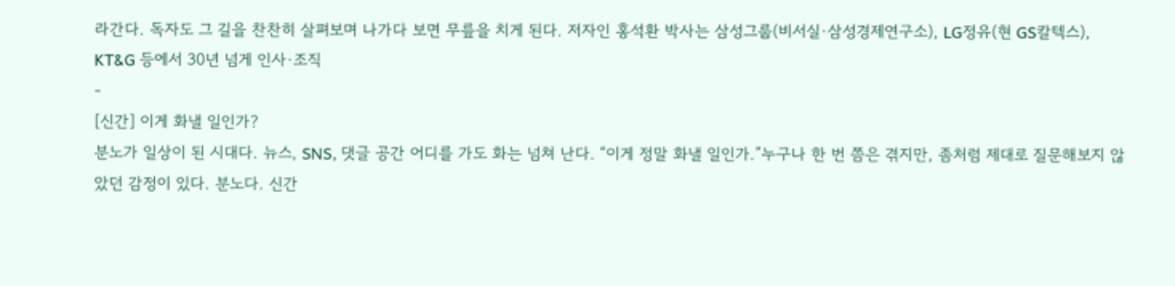라간다. 독자도 그 길을 찬찬히 살펴보며 나가다 보면 무릎을 치게 된다. 저자인 홍석환 박사는 삼성그룹(비서실·삼성경제연구소), LG정유(현 GS칼텍스), KT&G 등에서 30년 넘게 인사·조직
-
[신간] 이게 화낼 일인가?
분노가 일상이 된 시대다. 뉴스, SNS, 댓글 공간 어디를 가도 화는 넘쳐 난다. “이게 정말 화낼 일인가.”누구나 한 번 쯤은 겪지만, 좀처럼 제대로 질문해보지 않았던 감정이 있다. 분노다. 신간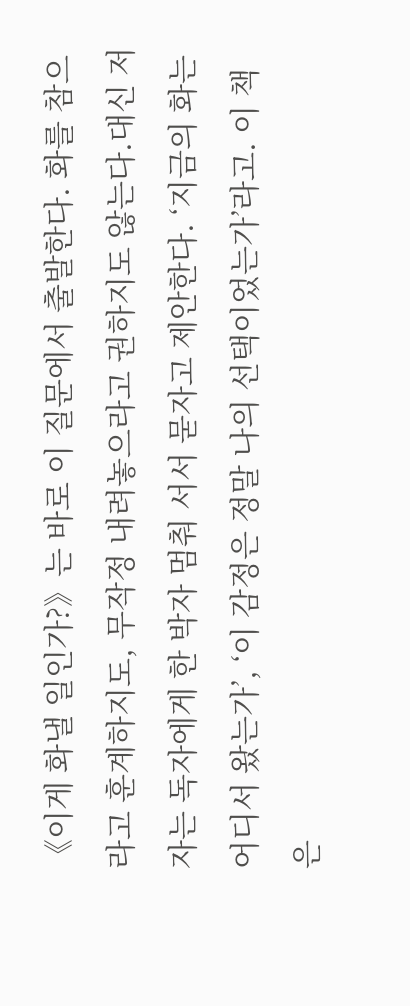《이게 화낼 일인가?》는 바로 이 질문에서 출발한다. 화를 참으라고 훈계하지도, 무작정 내려놓으라고 권하지도 않는다.대신 저자는 독자에게 한 박자 멈춰 서서 묻자고 제안한다. ‘지금의 화는 어디서 왔는가’, ‘이 감정은 정말 나의 선택이었는가’라고. 이 책은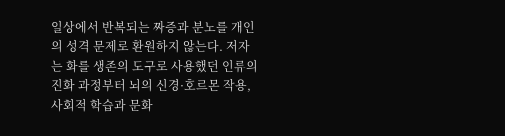일상에서 반복되는 짜증과 분노를 개인의 성격 문제로 환원하지 않는다. 저자는 화를 생존의 도구로 사용했던 인류의 진화 과정부터 뇌의 신경·호르몬 작용, 사회적 학습과 문화